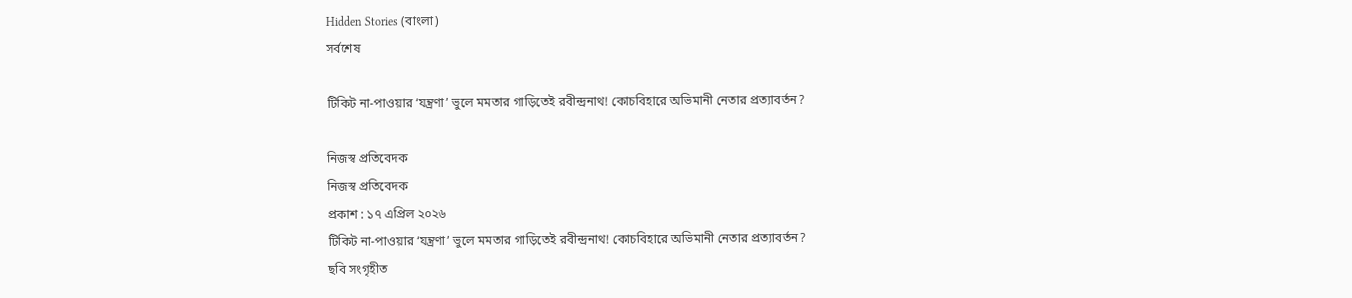Hidden Stories (বাংলা)
সর্বশেষ

টিকিট না-পাওয়ার ‘যন্ত্রণা’ ভুলে মমতার গাড়িতেই রবীন্দ্রনাথ! কোচবিহারে অভিমানী নেতার প্রত্যাবর্তন?

নিজস্ব প্রতিবেদক
নিজস্ব প্রতিবেদক
প্রকাশ : ১৭ এপ্রিল ২০২৬
টিকিট না-পাওয়ার ‘যন্ত্রণা’ ভুলে মমতার গাড়িতেই রবীন্দ্রনাথ! কোচবিহারে অভিমানী নেতার প্রত্যাবর্তন?
ছবি সংগৃহীত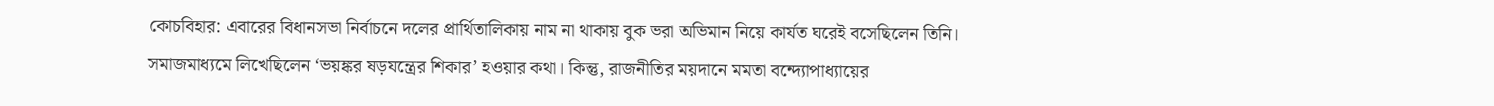কোচবিহার: এবারের বিধানসভা নির্বাচনে দলের প্রার্থিতালিকায় নাম না থাকায় বুক ভরা অভিমান নিয়ে কার্যত ঘরেই বসেছিলেন তিনি। সমাজমাধ্যমে লিখেছিলেন ‘ভয়ঙ্কর ষড়যন্ত্রের শিকার’ হওয়ার কথা। কিন্তু, রাজনীতির ময়দানে মমতা বন্দ্যোপাধ্যায়ের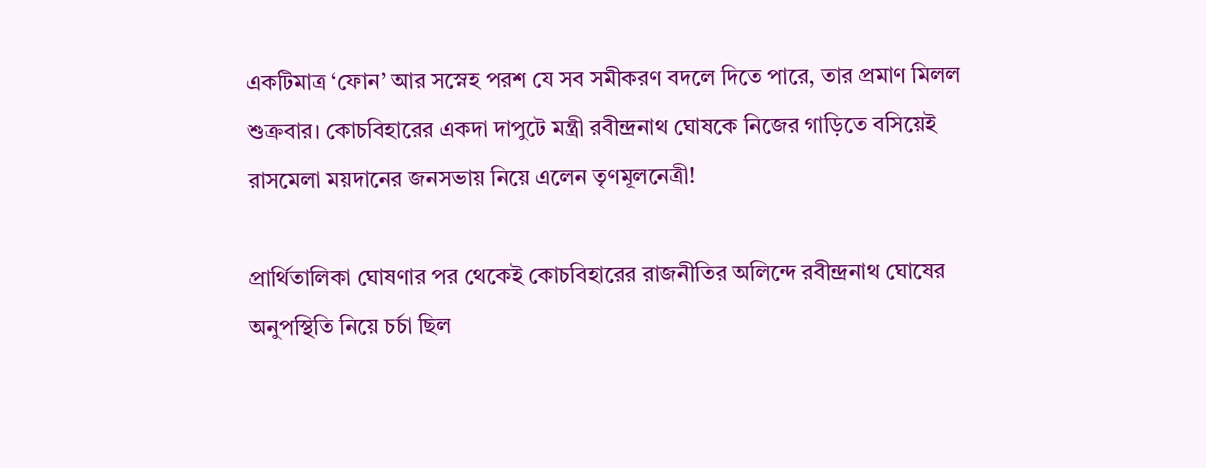একটিমাত্র ‘ফোন’ আর সস্নেহ পরশ যে সব সমীকরণ বদলে দিতে পারে, তার প্রমাণ মিলল শুক্রবার। কোচবিহারের একদা দাপুটে মন্ত্রী রবীন্দ্রনাথ ঘোষকে নিজের গাড়িতে বসিয়েই রাসমেলা ময়দানের জনসভায় নিয়ে এলেন তৃণমূলনেত্রী!

প্রার্থিতালিকা ঘোষণার পর থেকেই কোচবিহারের রাজনীতির অলিন্দে রবীন্দ্রনাথ ঘোষের অনুপস্থিতি নিয়ে চর্চা ছিল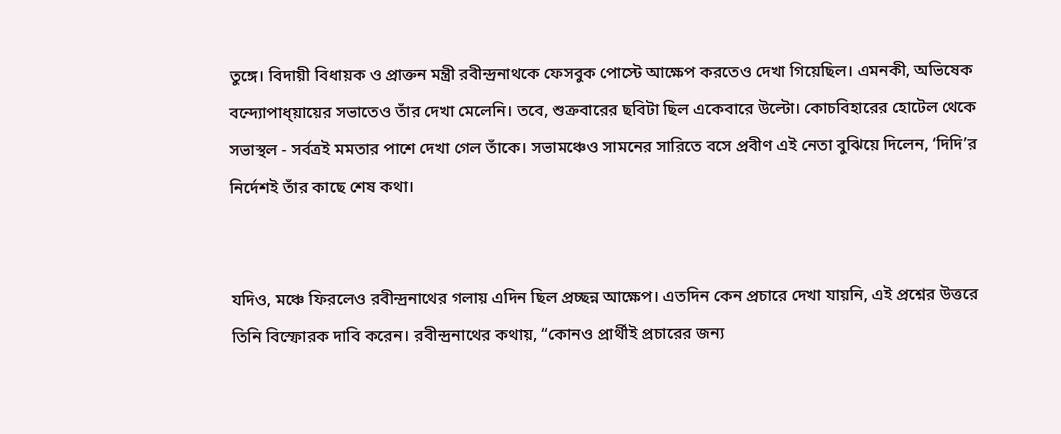তুঙ্গে। বিদায়ী বিধায়ক ও প্রাক্তন মন্ত্রী রবীন্দ্রনাথকে ফেসবুক পোস্টে আক্ষেপ করতেও দেখা গিয়েছিল। এমনকী, অভিষেক বন্দ্যোপাধ্য়ায়ের সভাতেও তাঁর দেখা মেলেনি। তবে, শুক্রবারের ছবিটা ছিল একেবারে উল্টো। কোচবিহারের হোটেল থেকে সভাস্থল - সর্বত্রই মমতার পাশে দেখা গেল তাঁকে। সভামঞ্চেও সামনের সারিতে বসে প্রবীণ এই নেতা বুঝিয়ে দিলেন, ‘দিদি’র নির্দেশই তাঁর কাছে শেষ কথা।


যদিও, মঞ্চে ফিরলেও রবীন্দ্রনাথের গলায় এদিন ছিল প্রচ্ছন্ন আক্ষেপ। এতদিন কেন প্রচারে দেখা যায়নি, এই প্রশ্নের উত্তরে তিনি বিস্ফোরক দাবি করেন। রবীন্দ্রনাথের কথায়, “কোনও প্রার্থীই প্রচারের জন্য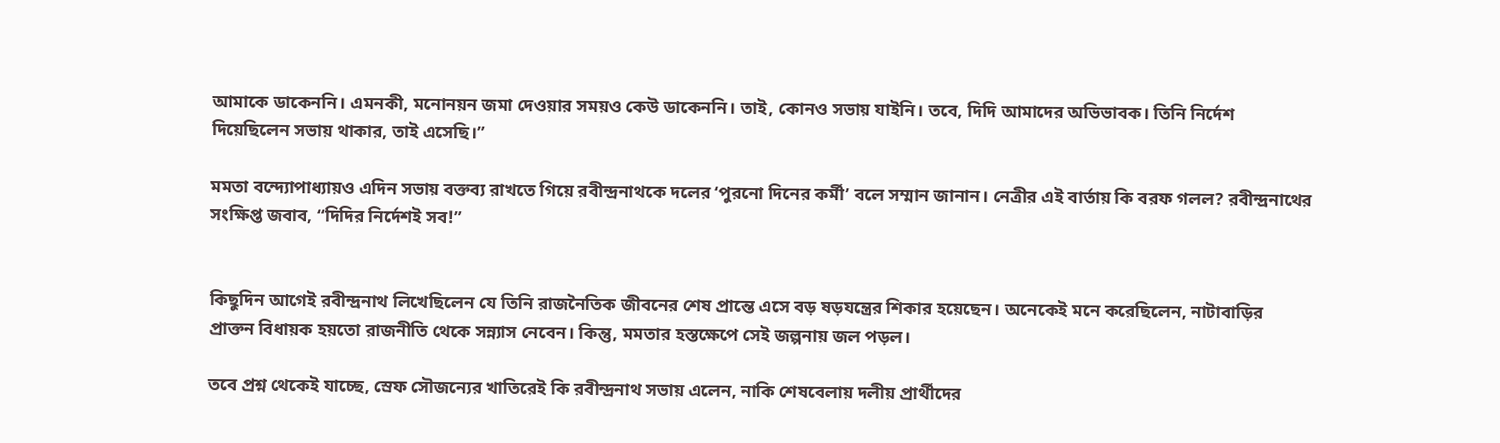আমাকে ডাকেননি। এমনকী, মনোনয়ন জমা দেওয়ার সময়ও কেউ ডাকেননি। তাই, কোনও সভায় যাইনি। তবে, দিদি আমাদের অভিভাবক। তিনি নির্দেশ দিয়েছিলেন সভায় থাকার, তাই এসেছি।”

মমতা বন্দ্যোপাধ্যায়ও এদিন সভায় বক্তব্য রাখতে গিয়ে রবীন্দ্রনাথকে দলের ‘পুরনো দিনের কর্মী’ বলে সম্মান জানান। নেত্রীর এই বার্তায় কি বরফ গলল? রবীন্দ্রনাথের সংক্ষিপ্ত জবাব, “দিদির নির্দেশই সব!”


কিছুদিন আগেই রবীন্দ্রনাথ লিখেছিলেন যে তিনি রাজনৈতিক জীবনের শেষ প্রান্তে এসে বড় ষড়যন্ত্রের শিকার হয়েছেন। অনেকেই মনে করেছিলেন, নাটাবাড়ির প্রাক্তন বিধায়ক হয়তো রাজনীতি থেকে সন্ন্যাস নেবেন। কিন্তু, মমতার হস্তক্ষেপে সেই জল্পনায় জল পড়ল।

তবে প্রশ্ন থেকেই যাচ্ছে, স্রেফ সৌজন্যের খাতিরেই কি রবীন্দ্রনাথ সভায় এলেন, নাকি শেষবেলায় দলীয় প্রার্থীদের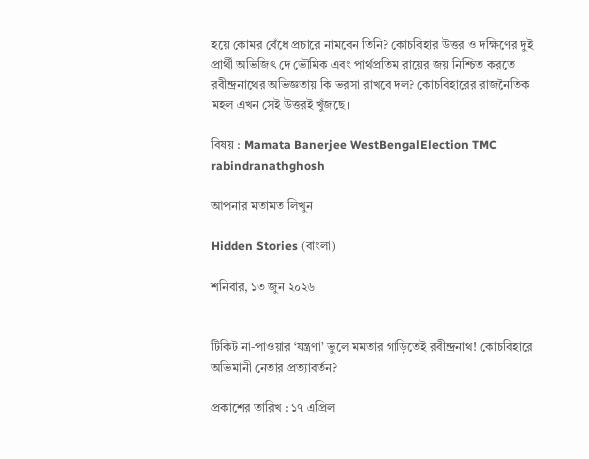হয়ে কোমর বেঁধে প্রচারে নামবেন তিনি? কোচবিহার উত্তর ও দক্ষিণের দুই প্রার্থী অভিজিৎ দে ভৌমিক এবং পার্থপ্রতিম রায়ের জয় নিশ্চিত করতে রবীন্দ্রনাথের অভিজ্ঞতায় কি ভরসা রাখবে দল? কোচবিহারের রাজনৈতিক মহল এখন সেই উত্তরই খুঁজছে।

বিষয় : Mamata Banerjee WestBengalElection TMC rabindranathghosh

আপনার মতামত লিখুন

Hidden Stories (বাংলা)

শনিবার, ১৩ জুন ২০২৬


টিকিট না-পাওয়ার ‘যন্ত্রণা’ ভুলে মমতার গাড়িতেই রবীন্দ্রনাথ! কোচবিহারে অভিমানী নেতার প্রত্যাবর্তন?

প্রকাশের তারিখ : ১৭ এপ্রিল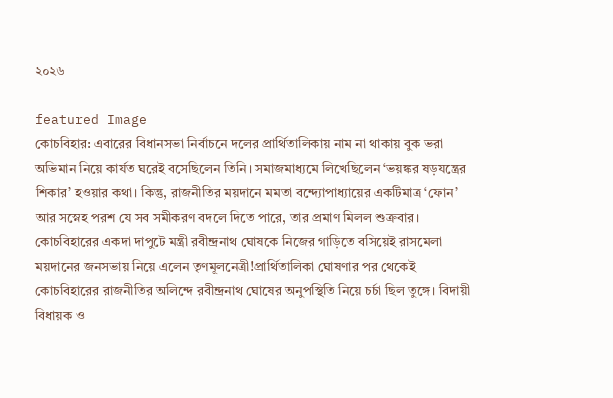২০২৬

featured Image
কোচবিহার: এবারের বিধানসভা নির্বাচনে দলের প্রার্থিতালিকায় নাম না থাকায় বুক ভরা অভিমান নিয়ে কার্যত ঘরেই বসেছিলেন তিনি। সমাজমাধ্যমে লিখেছিলেন ‘ভয়ঙ্কর ষড়যন্ত্রের শিকার’ হওয়ার কথা। কিন্তু, রাজনীতির ময়দানে মমতা বন্দ্যোপাধ্যায়ের একটিমাত্র ‘ফোন’ আর সস্নেহ পরশ যে সব সমীকরণ বদলে দিতে পারে, তার প্রমাণ মিলল শুক্রবার। কোচবিহারের একদা দাপুটে মন্ত্রী রবীন্দ্রনাথ ঘোষকে নিজের গাড়িতে বসিয়েই রাসমেলা ময়দানের জনসভায় নিয়ে এলেন তৃণমূলনেত্রী!প্রার্থিতালিকা ঘোষণার পর থেকেই কোচবিহারের রাজনীতির অলিন্দে রবীন্দ্রনাথ ঘোষের অনুপস্থিতি নিয়ে চর্চা ছিল তুঙ্গে। বিদায়ী বিধায়ক ও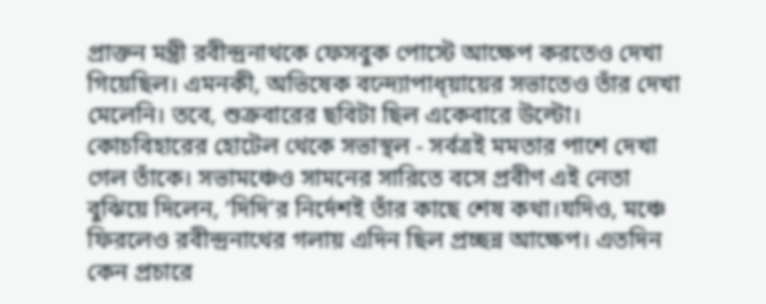প্রাক্তন মন্ত্রী রবীন্দ্রনাথকে ফেসবুক পোস্টে আক্ষেপ করতেও দেখা গিয়েছিল। এমনকী, অভিষেক বন্দ্যোপাধ্য়ায়ের সভাতেও তাঁর দেখা মেলেনি। তবে, শুক্রবারের ছবিটা ছিল একেবারে উল্টো। কোচবিহারের হোটেল থেকে সভাস্থল - সর্বত্রই মমতার পাশে দেখা গেল তাঁকে। সভামঞ্চেও সামনের সারিতে বসে প্রবীণ এই নেতা বুঝিয়ে দিলেন, ‘দিদি’র নির্দেশই তাঁর কাছে শেষ কথা।যদিও, মঞ্চে ফিরলেও রবীন্দ্রনাথের গলায় এদিন ছিল প্রচ্ছন্ন আক্ষেপ। এতদিন কেন প্রচারে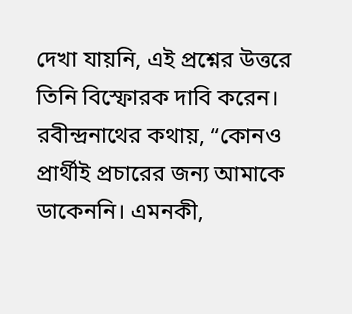দেখা যায়নি, এই প্রশ্নের উত্তরে তিনি বিস্ফোরক দাবি করেন। রবীন্দ্রনাথের কথায়, “কোনও প্রার্থীই প্রচারের জন্য আমাকে ডাকেননি। এমনকী,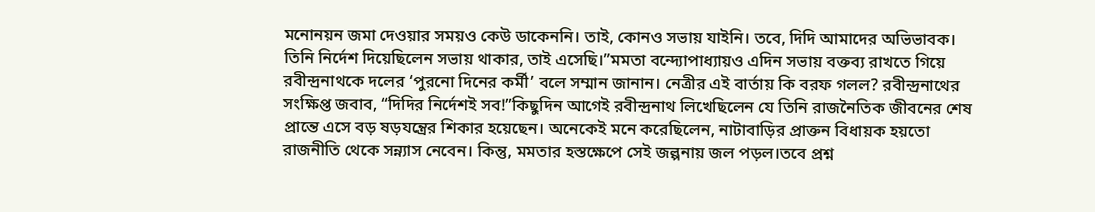মনোনয়ন জমা দেওয়ার সময়ও কেউ ডাকেননি। তাই, কোনও সভায় যাইনি। তবে, দিদি আমাদের অভিভাবক। তিনি নির্দেশ দিয়েছিলেন সভায় থাকার, তাই এসেছি।”মমতা বন্দ্যোপাধ্যায়ও এদিন সভায় বক্তব্য রাখতে গিয়ে রবীন্দ্রনাথকে দলের ‘পুরনো দিনের কর্মী’ বলে সম্মান জানান। নেত্রীর এই বার্তায় কি বরফ গলল? রবীন্দ্রনাথের সংক্ষিপ্ত জবাব, “দিদির নির্দেশই সব!”কিছুদিন আগেই রবীন্দ্রনাথ লিখেছিলেন যে তিনি রাজনৈতিক জীবনের শেষ প্রান্তে এসে বড় ষড়যন্ত্রের শিকার হয়েছেন। অনেকেই মনে করেছিলেন, নাটাবাড়ির প্রাক্তন বিধায়ক হয়তো রাজনীতি থেকে সন্ন্যাস নেবেন। কিন্তু, মমতার হস্তক্ষেপে সেই জল্পনায় জল পড়ল।তবে প্রশ্ন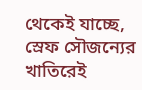থেকেই যাচ্ছে, স্রেফ সৌজন্যের খাতিরেই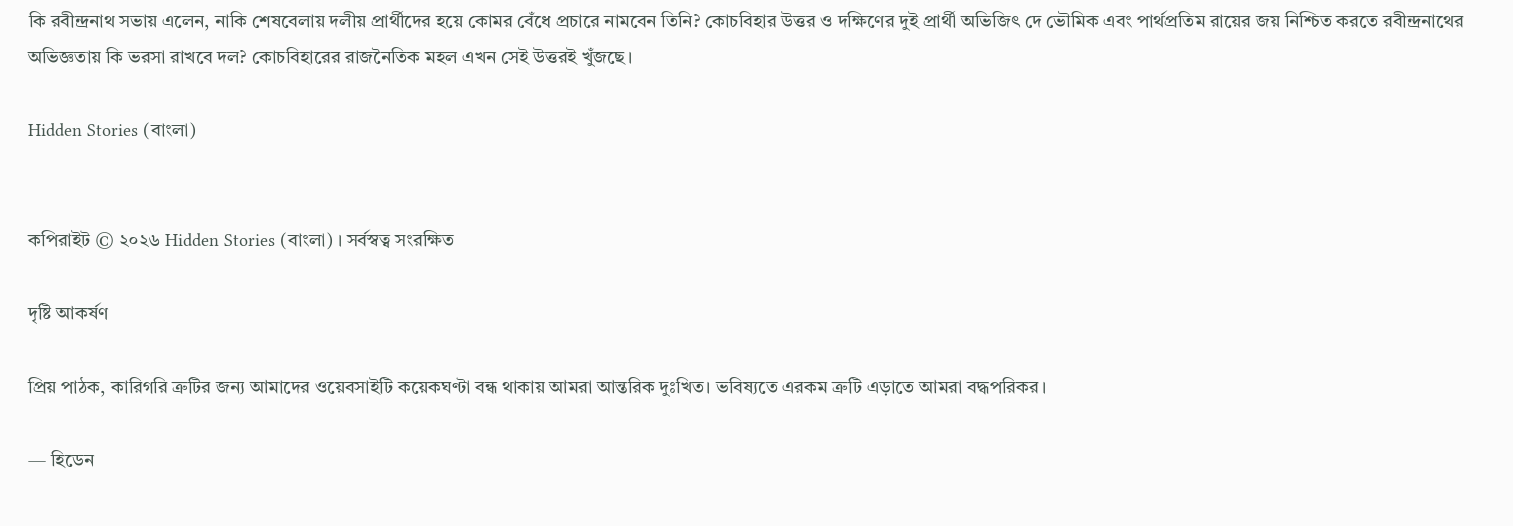কি রবীন্দ্রনাথ সভায় এলেন, নাকি শেষবেলায় দলীয় প্রার্থীদের হয়ে কোমর বেঁধে প্রচারে নামবেন তিনি? কোচবিহার উত্তর ও দক্ষিণের দুই প্রার্থী অভিজিৎ দে ভৌমিক এবং পার্থপ্রতিম রায়ের জয় নিশ্চিত করতে রবীন্দ্রনাথের অভিজ্ঞতায় কি ভরসা রাখবে দল? কোচবিহারের রাজনৈতিক মহল এখন সেই উত্তরই খুঁজছে।

Hidden Stories (বাংলা)


কপিরাইট © ২০২৬ Hidden Stories (বাংলা) । সর্বস্বত্ব সংরক্ষিত

দৃষ্টি আকর্ষণ

প্রিয় পাঠক, কারিগরি ত্রুটির জন্য আমাদের ওয়েবসাইটি কয়েকঘণ্টা বন্ধ থাকায় আমরা আন্তরিক দুঃখিত। ভবিষ্যতে এরকম ত্রুটি এড়াতে আমরা বদ্ধপরিকর।

— হিডেন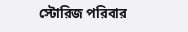স্টোরিজ পরিবার